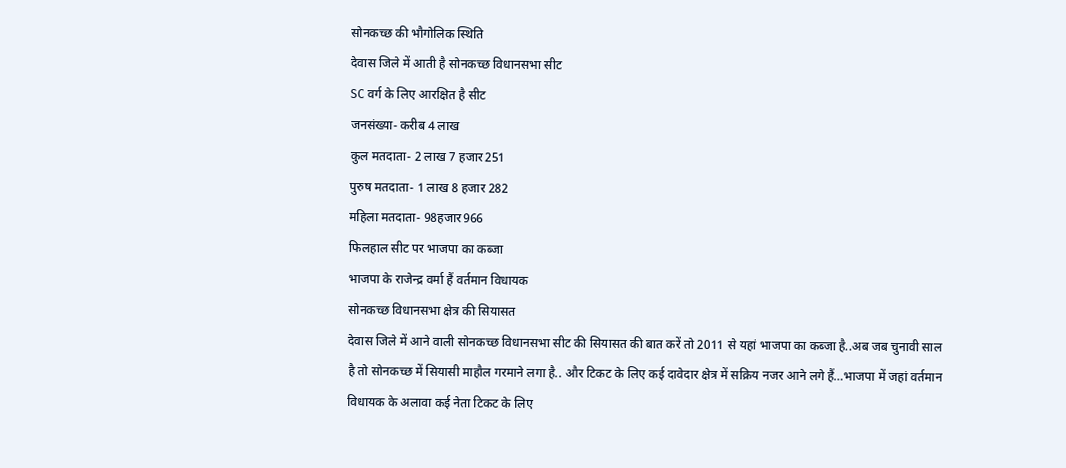सोनकच्छ की भौगोलिक स्थिति
देवास जिले में आती है सोनकच्छ विधानसभा सीट
SC वर्ग के लिए आरक्षित है सीट
जनसंख्या- करीब 4 लाख
कुल मतदाता- 2 लाख 7 हजार251
पुरुष मतदाता- 1 लाख 8 हजार 282
महिला मतदाता- 98हजार966
फिलहाल सीट पर भाजपा का कब्जा
भाजपा के राजेन्द्र वर्मा हैं वर्तमान विधायक
सोनकच्छ विधानसभा क्षेत्र की सियासत
देवास जिले में आने वाली सोनकच्छ विधानसभा सीट की सियासत की बात करें तो 2011 से यहां भाजपा का कब्जा है..अब जब चुनावी साल है तो सोनकच्छ में सियासी माहौल गरमाने लगा है.. और टिकट के लिए कई दावेदार क्षेत्र में सक्रिय नजर आने लगे हैं…भाजपा में जहां वर्तमान विधायक के अलावा कई नेता टिकट के लिए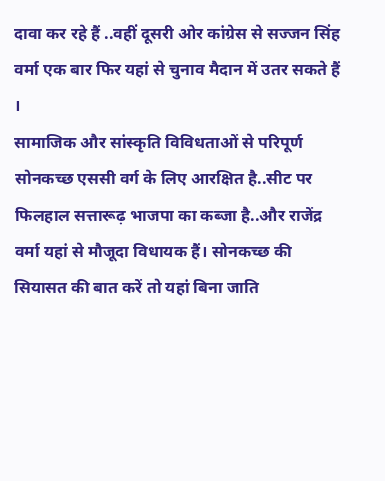दावा कर रहे हैं ..वहीं दूसरी ओर कांग्रेस से सज्जन सिंह वर्मा एक बार फिर यहां से चुनाव मैदान में उतर सकते हैं ।
सामाजिक और सांस्कृति विविधताओं से परिपूर्ण सोनकच्छ एससी वर्ग के लिए आरक्षित है..सीट पर फिलहाल सत्तारूढ़ भाजपा का कब्जा है..और राजेंद्र वर्मा यहां से मौजूदा विधायक हैं। सोनकच्छ की सियासत की बात करें तो यहां बिना जाति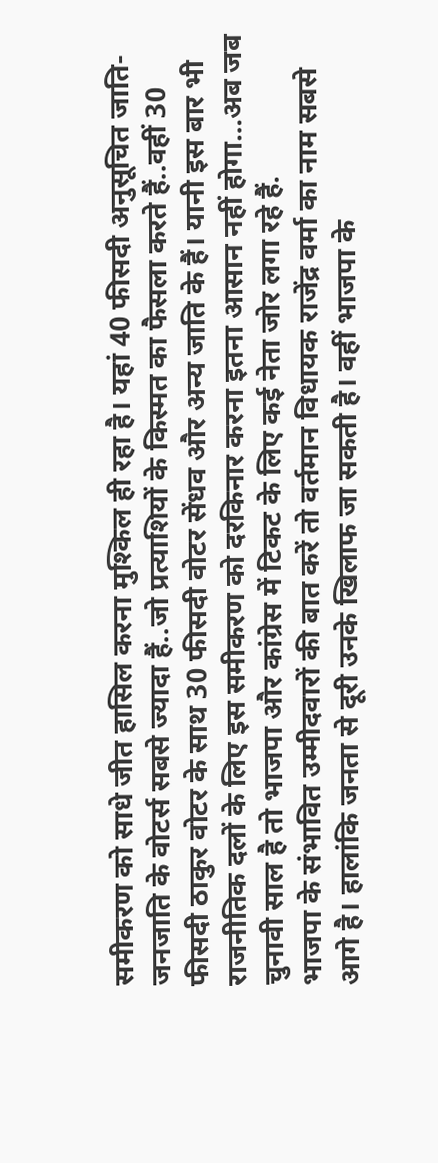समीकरण को साधे जीत हासिल करना मुश्किल ही रहा है। यहां 40 फीसदी अनुसूचित जाति-जनजाति के वोटर्स सबसे ज्यादा हैं..जो प्रत्याशियों के किस्मत का फैसला करते हैं..वहीं 30 फीसदी ठाकुर वोटर के साथ 30 फीसदी वोटर सेंधव और अन्य जाति के हैं। यानी इस बार भी राजनीतिक दलों के लिए इस समीकरण को दरकिनार करना इतना आसान नहीं होगा…अब जब चुनावी साल है तो भाजपा और कांग्रेस में टिकट के लिए कई नेता जोर लगा रहे हैं.
भाजपा के संभावित उम्मीदवारों की बात करें तो वर्तमान विधायक राजेंद्र वर्मा का नाम सबसे आगे है। हालांकि जनता से दूरी उनके खिलाफ जा सकती है। वहीं भाजपा के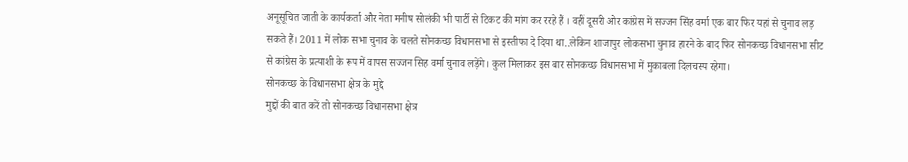अनूसूचित जाती के कार्यकर्ता और नेता मनीष सोलंकी भी पार्टी से टिकट की मांग कर ररहे हैं । वहीं दूसरी ओर कांग्रेस में सज्जन सिंह वर्मा एक बार फिर यहां से चुनाव लड़ सकते हैं। 2011 में लोक सभा चुनाव के चलते सोनकच्छ विधानसभा से इस्तीफा दे दिया था..लेकिन शाजापुर लोकसभा चुनाव हारने के बाद फिर सोनकच्छ विधानसभा सीट से कांग्रेस के प्रत्याशी के रूप में वापस सज्जन सिह वर्मा चुनाव लड़ेंगे। कुल मिलाकर इस बार सोनकच्छ विधानसभा में मुकाबला दिलचस्प रहेगा।
सोनकच्छ के विधानसभा क्षेत्र के मुद्दे
मुद्दों की बात करें तो सोनकच्छ विधानसभा क्षेत्र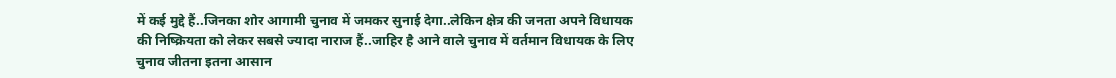में कई मुद्दे हैं..जिनका शोर आगामी चुनाव में जमकर सुनाई देगा..लेकिन क्षेत्र की जनता अपने विधायक की निष्क्रियता को लेकर सबसे ज्यादा नाराज हैं..जाहिर है आने वाले चुनाव में वर्तमान विधायक के लिए चुनाव जीतना इतना आसान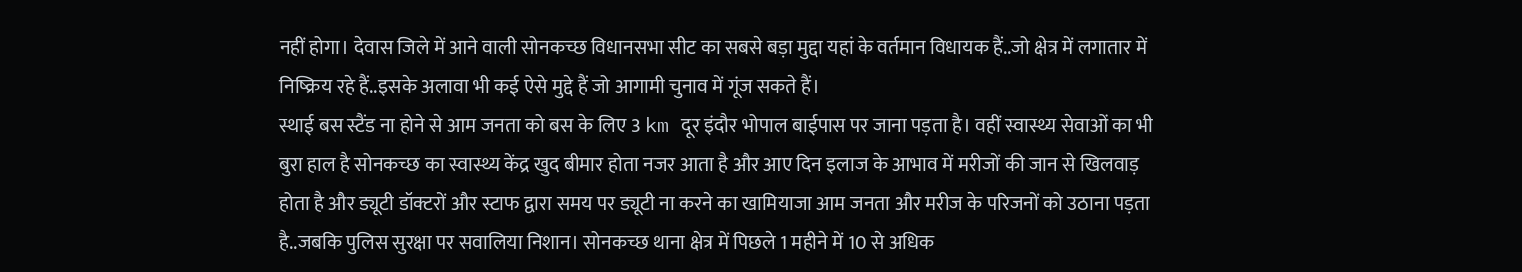नहीं होगा। देवास जिले में आने वाली सोनकच्छ विधानसभा सीट का सबसे बड़ा मुद्दा यहां के वर्तमान विधायक हैं..जो क्षेत्र में लगातार में निष्क्रिय रहे हैं..इसके अलावा भी कई ऐसे मुद्दे हैं जो आगामी चुनाव में गूंज सकते हैं।
स्थाई बस स्टैंड ना होने से आम जनता को बस के लिए 3 km दूर इंदौर भोपाल बाईपास पर जाना पड़ता है। वहीं स्वास्थ्य सेवाओं का भी बुरा हाल है सोनकच्छ का स्वास्थ्य केंद्र खुद बीमार होता नजर आता है और आए दिन इलाज के आभाव में मरीजों की जान से खिलवाड़ होता है और ड्यूटी डॉक्टरों और स्टाफ द्वारा समय पर ड्यूटी ना करने का खामियाजा आम जनता और मरीज के परिजनों को उठाना पड़ता है..जबकि पुलिस सुरक्षा पर सवालिया निशान। सोनकच्छ थाना क्षेत्र में पिछले 1 महीने में 10 से अधिक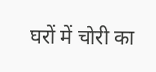घरों में चोरी का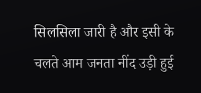सिलसिला जारी है और इसी के चलते आम जनता नींद उड़ी हुई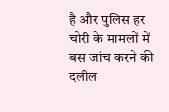है और पुलिस हर चोरी के मामलों में बस जांच करने की दलील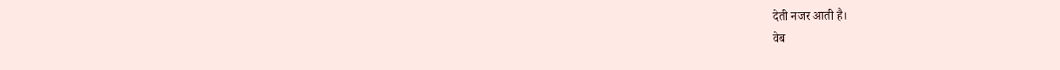देती नजर आती है।
वेब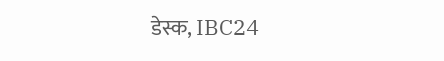डेस्क, IBC24